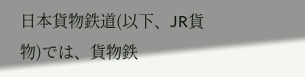日本貨物鉄道(以下、JR貨物)では、貨物鉄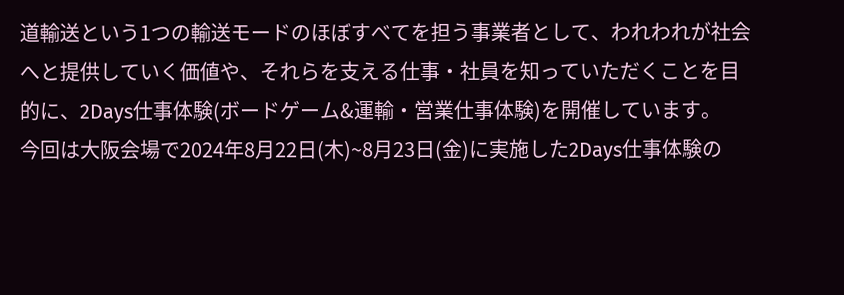道輸送という1つの輸送モードのほぼすべてを担う事業者として、われわれが社会へと提供していく価値や、それらを支える仕事・社員を知っていただくことを目的に、2Days仕事体験(ボードゲーム&運輸・営業仕事体験)を開催しています。
今回は大阪会場で2024年8月22日(木)~8月23日(金)に実施した2Days仕事体験の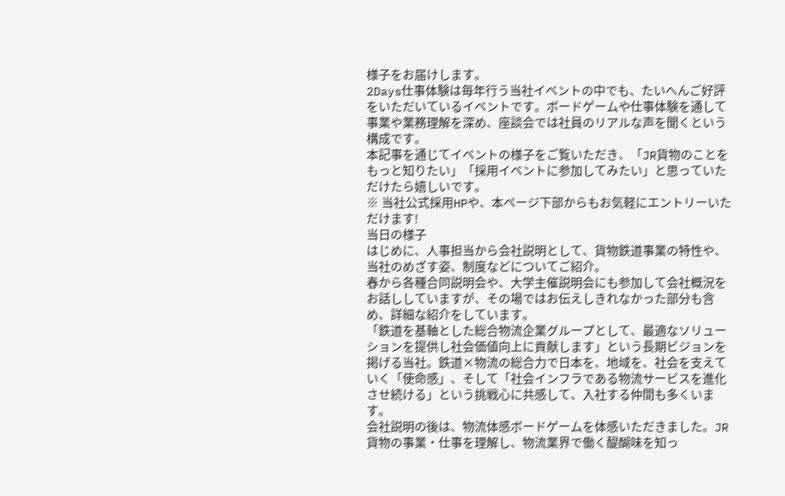様子をお届けします。
2Days仕事体験は毎年行う当社イベントの中でも、たいへんご好評をいただいているイベントです。ボードゲームや仕事体験を通して事業や業務理解を深め、座談会では社員のリアルな声を聞くという構成です。
本記事を通じてイベントの様子をご覧いただき、「JR貨物のことをもっと知りたい」「採用イベントに参加してみたい」と思っていただけたら嬉しいです。
※ 当社公式採用HPや、本ページ下部からもお気軽にエントリーいただけます!
当日の様子
はじめに、人事担当から会社説明として、貨物鉄道事業の特性や、当社のめざす姿、制度などについてご紹介。
春から各種合同説明会や、大学主催説明会にも参加して会社概況をお話ししていますが、その場ではお伝えしきれなかった部分も含め、詳細な紹介をしています。
「鉄道を基軸とした総合物流企業グループとして、最適なソリューションを提供し社会価値向上に貢献します」という長期ビジョンを掲げる当社。鉄道×物流の総合力で日本を、地域を、社会を支えていく「使命感」、そして「社会インフラである物流サービスを進化させ続ける」という挑戦心に共感して、入社する仲間も多くいます。
会社説明の後は、物流体感ボードゲームを体感いただきました。JR貨物の事業・仕事を理解し、物流業界で働く醍醐味を知っ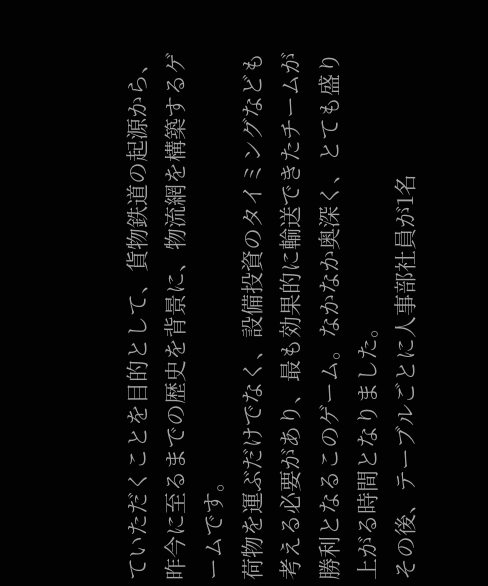ていただくことを目的として、貨物鉄道の起源から、昨今に至るまでの歴史を背景に、物流網を構築するゲームです。
荷物を運ぶだけでなく、設備投資のタイミングなども考える必要があり、最も効果的に輸送できたチームが勝利となるこのゲーム。なかなか奥深く、とても盛り上がる時間となりました。
その後、テーブルごとに人事部社員が1名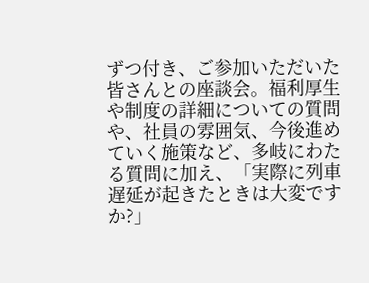ずつ付き、ご参加いただいた皆さんとの座談会。福利厚生や制度の詳細についての質問や、社員の雰囲気、今後進めていく施策など、多岐にわたる質問に加え、「実際に列車遅延が起きたときは大変ですか?」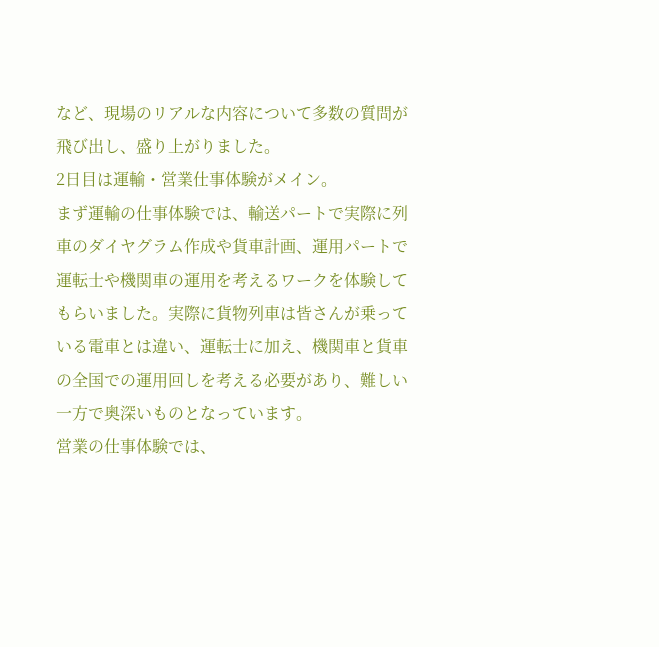など、現場のリアルな内容について多数の質問が飛び出し、盛り上がりました。
2日目は運輸・営業仕事体験がメイン。
まず運輸の仕事体験では、輸送パートで実際に列車のダイヤグラム作成や貨車計画、運用パートで運転士や機関車の運用を考えるワークを体験してもらいました。実際に貨物列車は皆さんが乗っている電車とは違い、運転士に加え、機関車と貨車の全国での運用回しを考える必要があり、難しい一方で奥深いものとなっています。
営業の仕事体験では、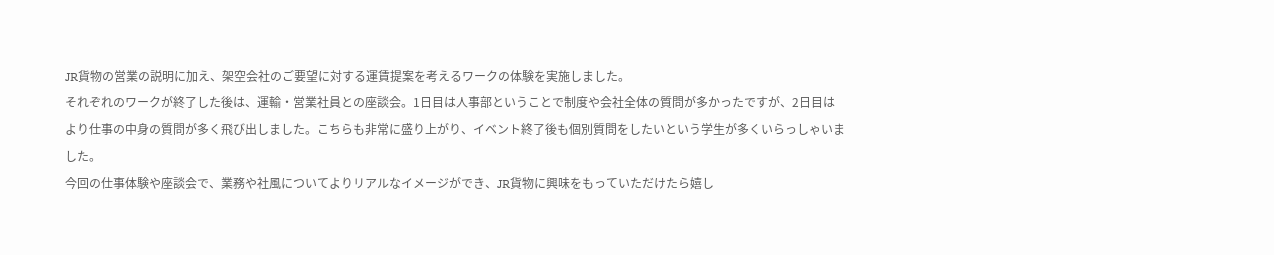JR貨物の営業の説明に加え、架空会社のご要望に対する運賃提案を考えるワークの体験を実施しました。
それぞれのワークが終了した後は、運輸・営業社員との座談会。1日目は人事部ということで制度や会社全体の質問が多かったですが、2日目はより仕事の中身の質問が多く飛び出しました。こちらも非常に盛り上がり、イベント終了後も個別質問をしたいという学生が多くいらっしゃいました。
今回の仕事体験や座談会で、業務や社風についてよりリアルなイメージができ、JR貨物に興味をもっていただけたら嬉し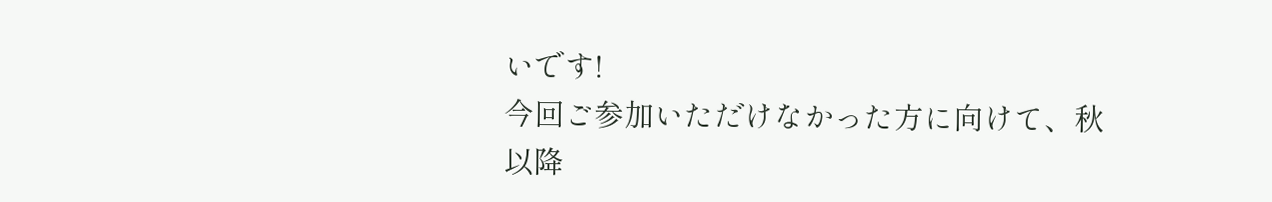いです!
今回ご参加いただけなかった方に向けて、秋以降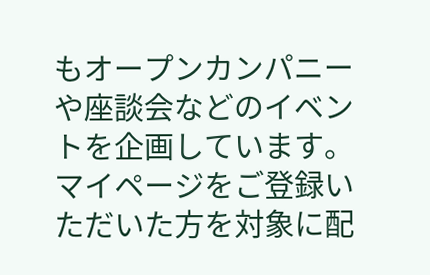もオープンカンパニーや座談会などのイベントを企画しています。マイページをご登録いただいた方を対象に配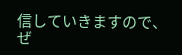信していきますので、ぜ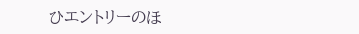ひエントリーのほ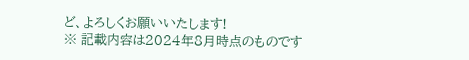ど、よろしくお願いいたします!
※ 記載内容は2024年8月時点のものです